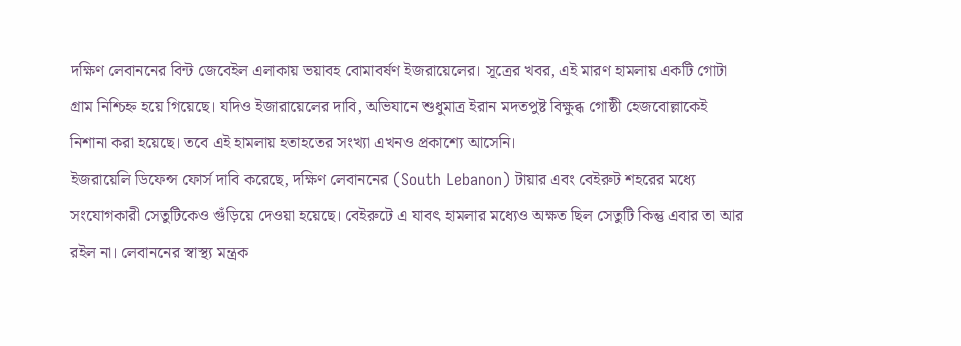দক্ষিণ লেবাননের বিন্ট জেবেইল এলাকায় ভয়াবহ বোমাবর্ষণ ইজরায়েলের। সূত্রের খবর, এই মারণ হামলায় একটি গোটা গ্রাম নিশ্চিহ্ন হয়ে গিয়েছে। যদিও ইজারায়েলের দাবি, অভিযানে শুধুমাত্র ইরান মদতপুষ্ট বিক্ষুব্ধ গোষ্ঠী হেজবোল্লাকেই নিশানা করা হয়েছে। তবে এই হামলায় হতাহতের সংখ্যা এখনও প্রকাশ্যে আসেনি।
ইজরায়েলি ডিফেন্স ফোর্স দাবি করেছে, দক্ষিণ লেবাননের (South Lebanon) টায়ার এবং বেইরুট শহরের মধ্যে সংযোগকারী সেতুটিকেও গুঁড়িয়ে দেওয়া হয়েছে। বেইরুটে এ যাবৎ হামলার মধ্যেও অক্ষত ছিল সেতুটি কিন্তু এবার তা আর রইল না। লেবাননের স্বাস্থ্য মন্ত্রক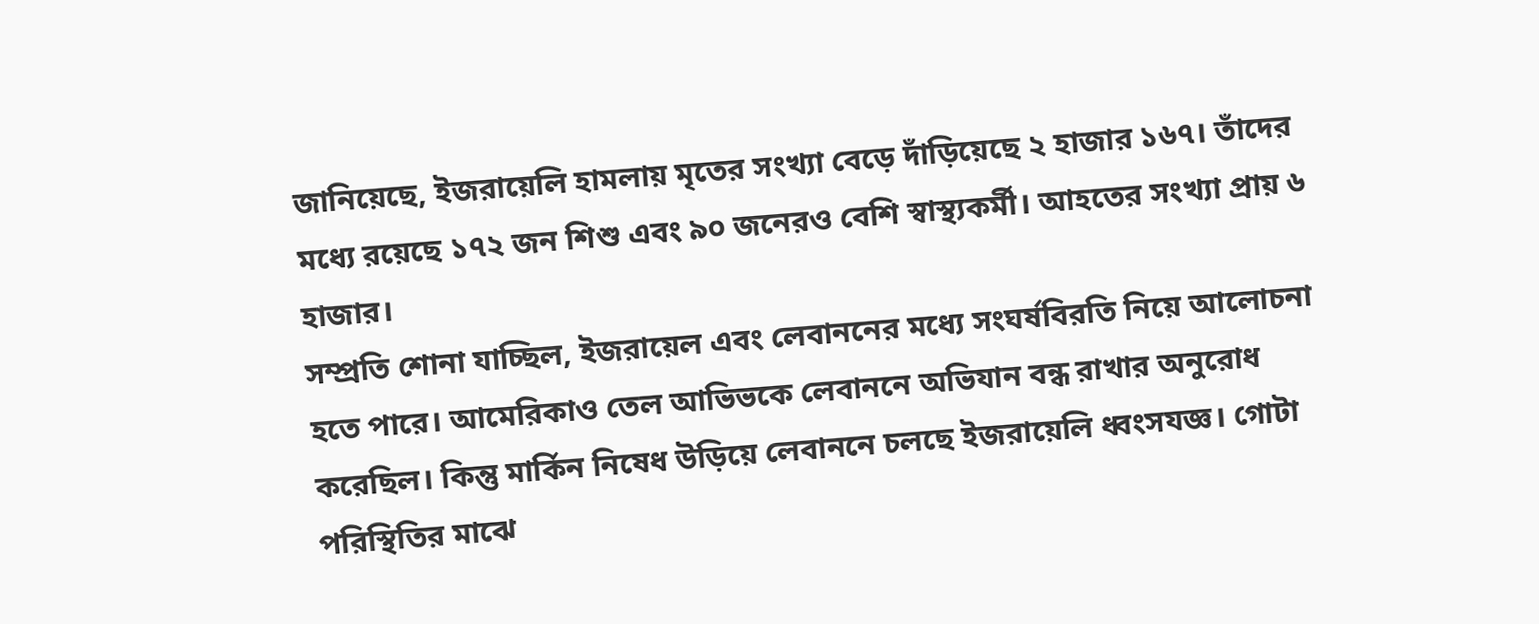জানিয়েছে, ইজরায়েলি হামলায় মৃতের সংখ্যা বেড়ে দাঁড়িয়েছে ২ হাজার ১৬৭। তাঁদের মধ্যে রয়েছে ১৭২ জন শিশু এবং ৯০ জনেরও বেশি স্বাস্থ্যকর্মী। আহতের সংখ্যা প্রায় ৬ হাজার।
সম্প্রতি শোনা যাচ্ছিল, ইজরায়েল এবং লেবাননের মধ্যে সংঘর্ষবিরতি নিয়ে আলোচনা হতে পারে। আমেরিকাও তেল আভিভকে লেবাননে অভিযান বন্ধ রাখার অনুরোধ করেছিল। কিন্তু মার্কিন নিষেধ উড়িয়ে লেবাননে চলছে ইজরায়েলি ধ্বংসযজ্ঞ। গোটা পরিস্থিতির মাঝে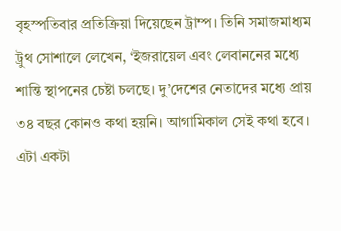বৃহস্পতিবার প্রতিক্রিয়া দিয়েছেন ট্রাম্প। তিনি সমাজমাধ্যম ট্রুথ সোশালে লেখেন, ‘ইজরায়েল এবং লেবাননের মধ্যে শান্তি স্থাপনের চেষ্টা চলছে। দু’দেশের নেতাদের মধ্যে প্রায় ৩৪ বছর কোনও কথা হয়নি। আগামিকাল সেই কথা হবে। এটা একটা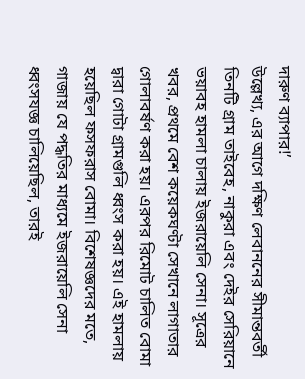দারুণ ব্যাপার!’
উল্লেখ্য, এর আগে দক্ষিণ লেবাননের সীমান্তবর্তী তিনটি গ্রাম তাইবেহ, নাকুরা এবং দেইর সেরিয়ানে ভয়াবহ হামলা চালায় ইজরায়েলি সেনা। সূত্রের খবর, প্রথমে বেশ কয়েকঘণ্টা সেখানে লাগাতার গোলাবর্ষণ করা হয়। এরপর রিমোট চালিত বোমা দ্বারা গোটা গ্রামগুলি ধ্বংস করা হয়। এই হামলায় হয়েছিল ফসফরাস বোমা। বিশেষজ্ঞদের মতে, গাজায় যে পদ্ধতির মাধ্যমে ইজরায়েলি সেনা ধ্বংসযজ্ঞ চালিয়েছিল, তারই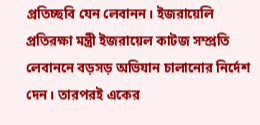প্রতিচ্ছবি যেন লেবানন। ইজরায়েলি প্রতিরক্ষা মন্ত্রী ইজরায়েল কাটজ সম্প্রতি লেবাননে বড়সড় অভিযান চালানোর নির্দেশ দেন। তারপরই একের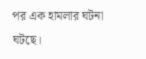পর এক হামলার ঘটনা ঘটছে।